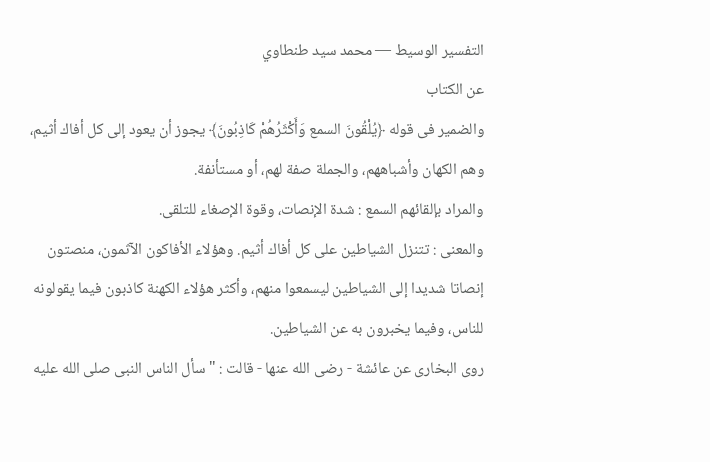التفسير الوسيط — محمد سيد طنطاوي
عن الكتاب
والضمير فى قوله ﴿يُلْقُونَ السمع وَأَكْثَرُهُمْ كَاذِبُونَ﴾ يجوز أن يعود إلى كل أفاك أثيم، وهم الكهان وأشباههم، والجملة صفة لهم، أو مستأنفة.
والمراد بإلقائهم السمع : شدة الإنصات، وقوة الإصغاء للتلقى.
والمعنى : تتنزل الشياطين على كل أفاك أثيم. وهؤلاء الأفاكون الآثمون، منصتون إنصاتا شديدا إلى الشياطين ليسمعوا منهم، وأكثر هؤلاء الكهنة كاذبون فيما يقولونه للناس، وفيما يخبرون به عن الشياطين.
روى البخارى عن عائشة - رضى الله عنها - قالت : " سأل الناس النبى صلى الله عليه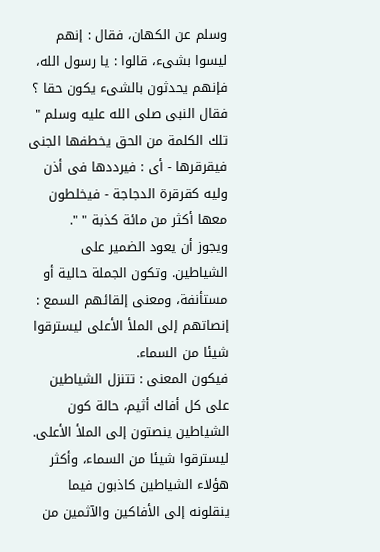وسلم عن الكهان، فقال : إنهم ليسوا بشىء، قالوا : يا رسول الله، فإنهم يحدثون بالشىء يكون حقا ؟ فقال النبى صلى الله عليه وسلم " تلك الكلمة من الحق يخطفها الجنى فيقرقرها - أى : فيرددها فى أذن وليه كقرقرة الدجاجة - فيخلطون معها أكثر من مائة كذبة " ".
ويجوز أن يعود الضمير على الشياطين. وتكون الجملة حالية أو مستأنفة، ومعنى إلقائهم السمع : إنصاتهم إلى الملأ الأعلى ليسترقوا شيئا من السماء.
فيكون المعنى : تتنزل الشياطين على كل أفاك أثيم، حالة كون الشياطين ينصتون إلى الملأ الأعلى. ليسترقوا شيئا من السماء، وأكثر هؤلاء الشياطين كاذبون فيما ينقلونه إلى الأفاكين والآثمين من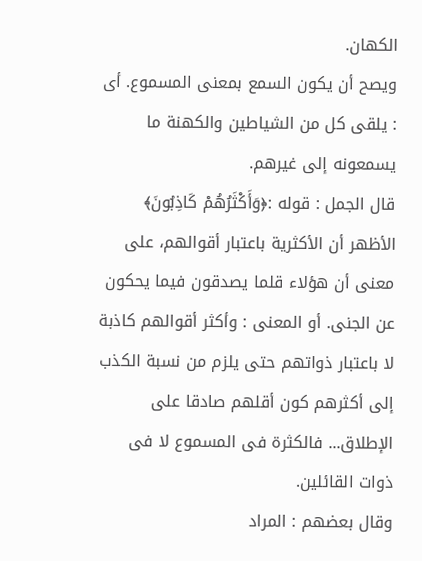الكهان.
ويصح أن يكون السمع بمعنى المسموع. أى : يلقى كل من الشياطين والكهنة ما يسمعونه إلى غيرهم.
قال الجمل : قوله :﴿وَأَكْثَرُهُمْ كَاذِبُونَ﴾ الأظهر أن الأكثرية باعتبار أقوالهم، على معنى أن هؤلاء قلما يصدقون فيما يحكون عن الجنى. أو المعنى : وأكثر أقوالهم كاذبة لا باعتبار ذواتهم حتى يلزم من نسبة الكذب إلى أكثرهم كون أقلهم صادقا على الإطلاق... فالكثرة فى المسموع لا فى ذوات القائلين.
وقال بعضهم : المراد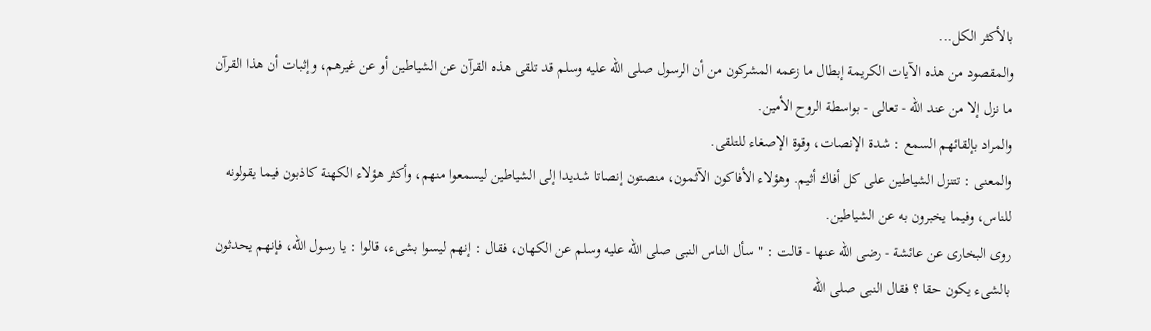بالأكثر الكل...
والمقصود من هذه الآيات الكريمة إبطال ما زعمه المشركون من أن الرسول صلى الله عليه وسلم قد تلقى هذه القرآن عن الشياطين أو عن غيرهم، وإثبات أن هذا القرآن ما نزل إلا من عند الله - تعالى - بواسطة الروح الأمين.
والمراد بإلقائهم السمع : شدة الإنصات، وقوة الإصغاء للتلقى.
والمعنى : تتنزل الشياطين على كل أفاك أثيم. وهؤلاء الأفاكون الآثمون، منصتون إنصاتا شديدا إلى الشياطين ليسمعوا منهم، وأكثر هؤلاء الكهنة كاذبون فيما يقولونه للناس، وفيما يخبرون به عن الشياطين.
روى البخارى عن عائشة - رضى الله عنها - قالت : " سأل الناس النبى صلى الله عليه وسلم عن الكهان، فقال : إنهم ليسوا بشىء، قالوا : يا رسول الله، فإنهم يحدثون بالشىء يكون حقا ؟ فقال النبى صلى الله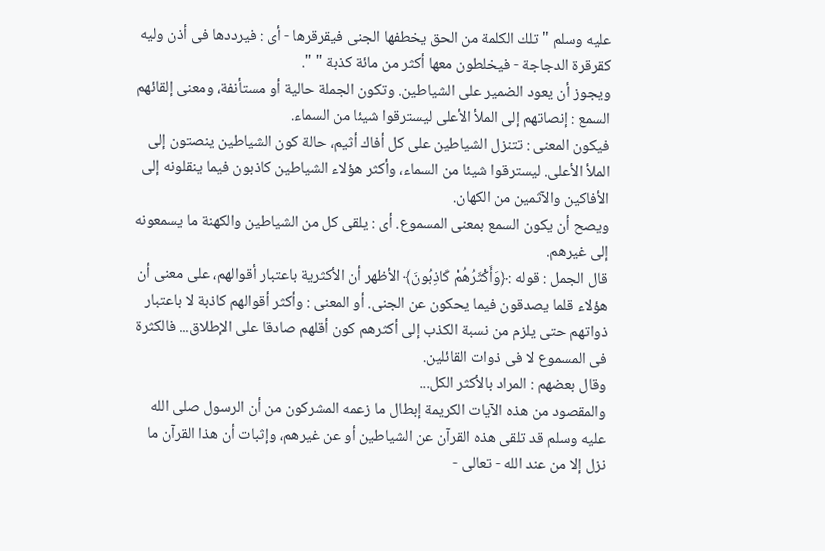عليه وسلم " تلك الكلمة من الحق يخطفها الجنى فيقرقرها - أى : فيرددها فى أذن وليه كقرقرة الدجاجة - فيخلطون معها أكثر من مائة كذبة " ".
ويجوز أن يعود الضمير على الشياطين. وتكون الجملة حالية أو مستأنفة، ومعنى إلقائهم السمع : إنصاتهم إلى الملأ الأعلى ليسترقوا شيئا من السماء.
فيكون المعنى : تتنزل الشياطين على كل أفاك أثيم، حالة كون الشياطين ينصتون إلى الملأ الأعلى. ليسترقوا شيئا من السماء، وأكثر هؤلاء الشياطين كاذبون فيما ينقلونه إلى الأفاكين والآثمين من الكهان.
ويصح أن يكون السمع بمعنى المسموع. أى : يلقى كل من الشياطين والكهنة ما يسمعونه إلى غيرهم.
قال الجمل : قوله :﴿وَأَكْثَرُهُمْ كَاذِبُونَ﴾ الأظهر أن الأكثرية باعتبار أقوالهم، على معنى أن هؤلاء قلما يصدقون فيما يحكون عن الجنى. أو المعنى : وأكثر أقوالهم كاذبة لا باعتبار ذواتهم حتى يلزم من نسبة الكذب إلى أكثرهم كون أقلهم صادقا على الإطلاق... فالكثرة فى المسموع لا فى ذوات القائلين.
وقال بعضهم : المراد بالأكثر الكل...
والمقصود من هذه الآيات الكريمة إبطال ما زعمه المشركون من أن الرسول صلى الله عليه وسلم قد تلقى هذه القرآن عن الشياطين أو عن غيرهم، وإثبات أن هذا القرآن ما نزل إلا من عند الله - تعالى -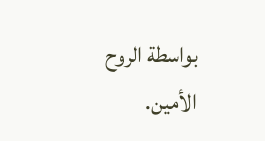بواسطة الروح الأمين.